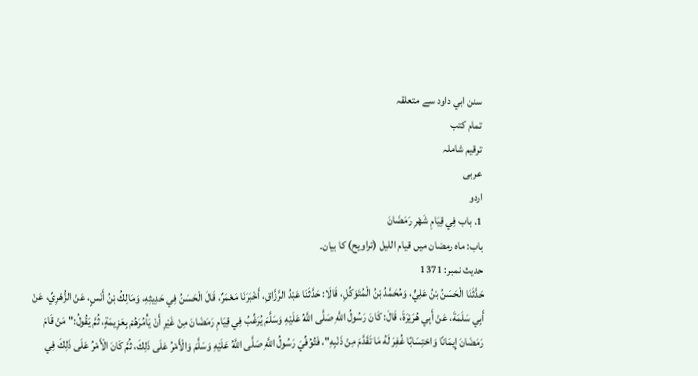سنن ابي داود سے متعلقہ
تمام کتب
ترقیم شاملہ
عربی
اردو
1. باب فِي قِيَامِ شَهْرِ رَمَضَانَ
باب: ماہ رمضان میں قیام اللیل (تراویح) کا بیان۔
حدیث نمبر: 1371
حَدَّثَنَا الْحَسَنُ بْنُ عَلِيٍّ، وَمُحَمَّدُ بْنُ الْمُتَوَكِّلِ، قَالَا: حَدَّثَنَا عَبْدُ الرَّزَّاقِ، أَخْبَرَنَا مَعْمَرٌ، قَالَ الْحَسَنُ فِي حَدِيثِهِ، وَمَالِكُ بْنُ أَنَسٍ، عَنْ الزُّهْرِيِّ، عَنْ أَبِي سَلَمَةَ، عَنْ أَبِي هُرَيْرَةَ، قَالَ: كَانَ رَسُولُ اللَّهِ صَلَّى اللَّهُ عَلَيْهِ وَسَلَّمَ يُرَغِّبُ فِي قِيَامِ رَمَضَانَ مِنْ غَيْرِ أَنْ يَأْمُرَهُمْ بِعَزِيمَةٍ، ثُمَّ يَقُولُ:" مَنْ قَامَ رَمَضَانَ إِيمَانًا وَاحْتِسَابًا غُفِرَ لَهُ مَا تَقَدَّمَ مِنْ ذَنْبِهِ"، فَتُوُفِّيَ رَسُولُ اللَّهِ صَلَّى اللَّهُ عَلَيْهِ وَسَلَّمَ وَالْأَمْرُ عَلَى ذَلِكَ، ثُمَّ كَانَ الْأَمْرُ عَلَى ذَلِكَ فِي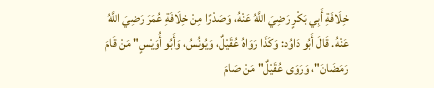خِلَافَةِ أَبِي بَكْرٍ رَضِيَ اللَّهُ عَنْهُ، وَصَدْرًا مِنْ خِلَافَةِ عُمَرَ رَضِيَ اللَّهُ عَنْهُ. قَالَ أَبُو دَاوُد: وَكَذَا رَوَاهُ عُقَيْلٌ، وَيُونُسُ، وَأَبُو أُوَيْسٍ" مَنْ قَامَ رَمَضَانَ"، وَرَوَى عُقَيْلٌ" مَنْ صَامَ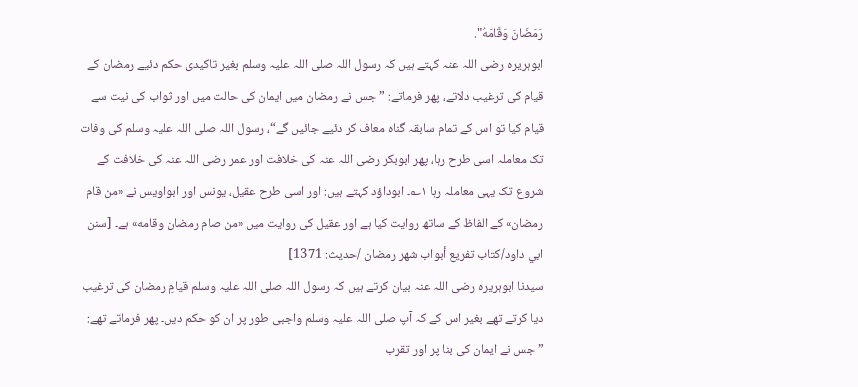رَمَضَانَ وَقَامَهُ".
ابوہریرہ رضی اللہ عنہ کہتے ہیں کہ رسول اللہ صلی اللہ علیہ وسلم بغیر تاکیدی حکم دئیے رمضان کے قیام کی ترغیب دلاتے، پھر فرماتے: ”جس نے رمضان میں ایمان کی حالت میں اور ثواب کی نیت سے قیام کیا تو اس کے تمام سابقہ گناہ معاف کر دئیے جائیں گے“، رسول اللہ صلی اللہ علیہ وسلم کی وفات تک معاملہ اسی طرح رہا، پھر ابوبکر رضی اللہ عنہ کی خلافت اور عمر رضی اللہ عنہ کی خلافت کے شروع تک یہی معاملہ رہا ۱؎۔ ابوداؤد کہتے ہیں: اور اسی طرح عقیل، یونس اور ابواویس نے «من قام رمضان» کے الفاظ کے ساتھ روایت کیا ہے اور عقیل کی روایت میں «من صام رمضان وقامه» ہے۔ [سنن ابي داود/كتاب تفريع أبواب شهر رمضان /حدیث: 1371]
سیدنا ابوہریرہ رضی اللہ عنہ بیان کرتے ہیں کہ رسول اللہ صلی اللہ علیہ وسلم قیامِ رمضان کی ترغیب دیا کرتے تھے بغیر اس کے کہ آپ صلی اللہ علیہ وسلم واجبی طور پر ان کو حکم دیں۔ پھر فرماتے تھے: ”جس نے ایمان کی بنا پر اور تقرب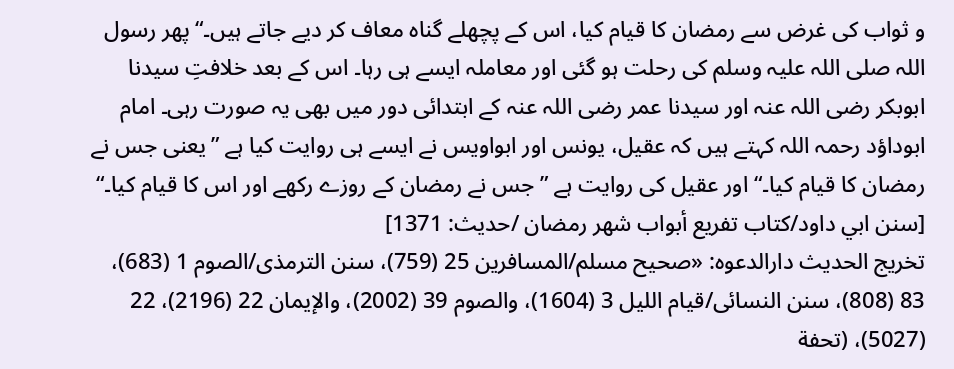و ثواب کی غرض سے رمضان کا قیام کیا، اس کے پچھلے گناہ معاف کر دیے جاتے ہیں۔“ پھر رسول اللہ صلی اللہ علیہ وسلم کی رحلت ہو گئی اور معاملہ ایسے ہی رہا۔ اس کے بعد خلافتِ سیدنا ابوبکر رضی اللہ عنہ اور سیدنا عمر رضی اللہ عنہ کے ابتدائی دور میں بھی یہ صورت رہی۔ امام ابوداؤد رحمہ اللہ کہتے ہیں کہ عقیل، یونس اور ابواویس نے ایسے ہی روایت کیا ہے ”یعنی جس نے رمضان کا قیام کیا۔“ اور عقیل کی روایت ہے ”جس نے رمضان کے روزے رکھے اور اس کا قیام کیا۔“ [سنن ابي داود/كتاب تفريع أبواب شهر رمضان /حدیث: 1371]
تخریج الحدیث دارالدعوہ: «صحیح مسلم/المسافرین 25 (759)، سنن الترمذی/الصوم 1 (683)، 83 (808)، سنن النسائی/قیام اللیل 3 (1604)، والصوم 39 (2002)، والإیمان 22 (2196)، 22 (5027)، (تحفة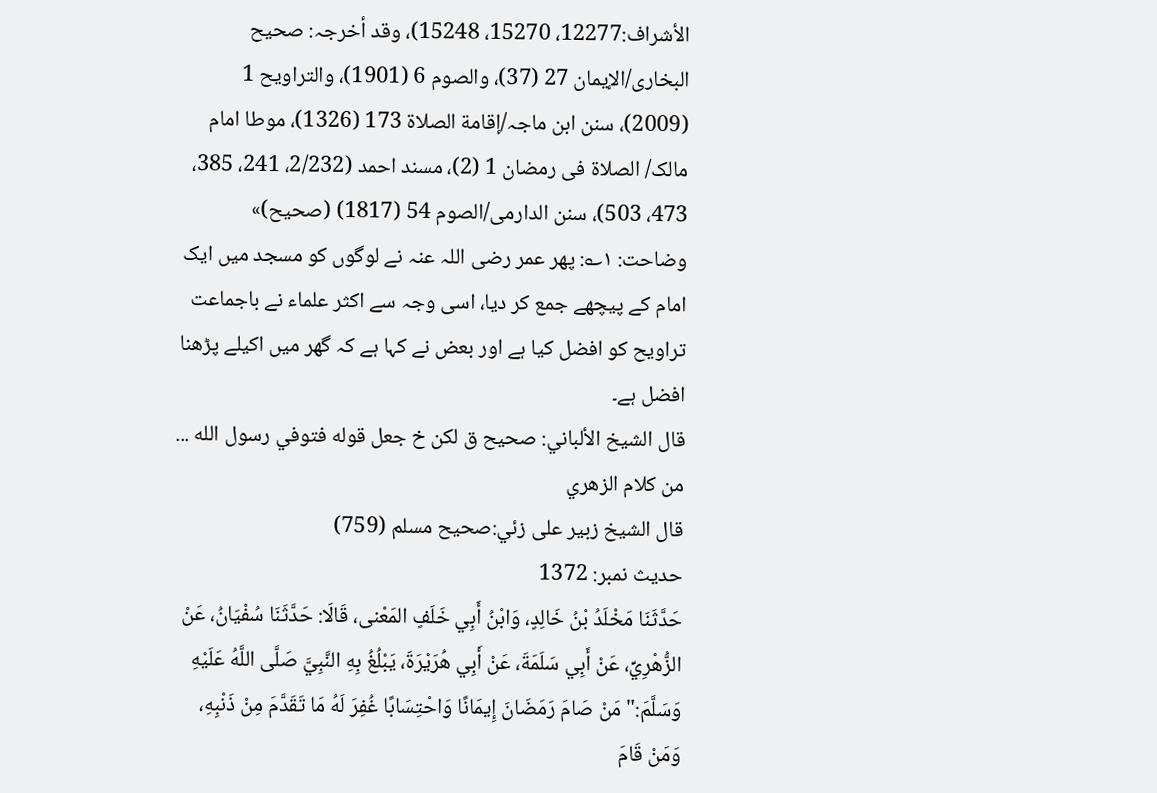الأشراف:12277، 15270، 15248)، وقد أخرجہ: صحیح البخاری/الإیمان 27 (37)، والصوم 6 (1901)، والتراویح 1 (2009)، سنن ابن ماجہ/إقامة الصلاة 173 (1326)، موطا امام مالک/ الصلاة فی رمضان 1 (2)، مسند احمد (2/232، 241، 385، 473، 503)، سنن الدارمی/الصوم 54 (1817) (صحیح)»
وضاحت: ۱؎: پھر عمر رضی اللہ عنہ نے لوگوں کو مسجد میں ایک امام کے پیچھے جمع کر دیا، اسی وجہ سے اکثر علماء نے باجماعت تراویح کو افضل کیا ہے اور بعض نے کہا ہے کہ گھر میں اکیلے پڑھنا افضل ہے۔
قال الشيخ الألباني: صحيح ق لكن خ جعل قوله فتوفي رسول الله ... من كلام الزهري
قال الشيخ زبير على زئي:صحيح مسلم (759)
حدیث نمبر: 1372
حَدَّثَنَا مَخْلَدُ بْنُ خَالِدٍ، وَابْنُ أَبِي خَلَفٍ المَعْنى، قَالَا: حَدَّثَنَا سُفْيَانُ، عَنْ الزُّهْرِيِّ، عَنْ أَبِي سَلَمَةَ، عَنْ أَبِي هُرَيْرَةَ، يَبْلُغُ بِهِ النَّبِيَّ صَلَّى اللَّهُ عَلَيْهِ وَسَلَّمَ:" مَنْ صَامَ رَمَضَانَ إِيمَانًا وَاحْتِسَابًا غُفِرَ لَهُ مَا تَقَدَّمَ مِنْ ذَنْبِهِ، وَمَنْ قَامَ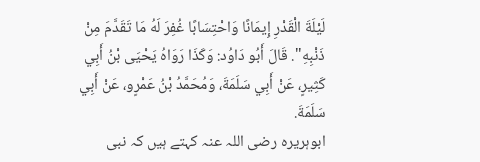لَيْلَةَ الْقَدْرِ إِيمَانًا وَاحْتِسَابًا غُفِرَ لَهُ مَا تَقَدَّمَ مِنْ ذَنْبِهِ". قَالَ أَبُو دَاوُد: وَكَذَا رَوَاهُ يَحْيَى بْنُ أَبِي كَثِيرٍ، عَنْ أَبِي سَلَمَةَ، وَمُحَمَّدُ بْنُ عَمْرٍو، عَنْ أَبِي سَلَمَةَ.
ابوہریرہ رضی اللہ عنہ کہتے ہیں کہ نبی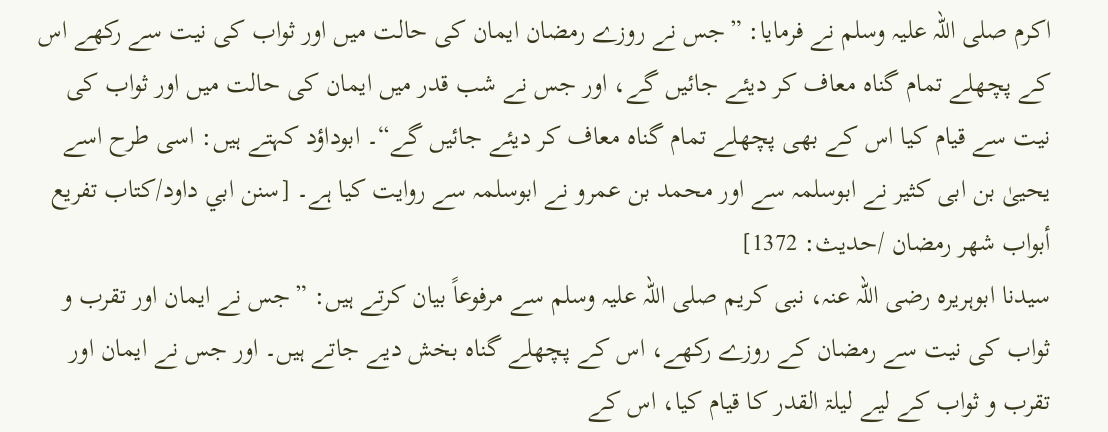اکرم صلی اللہ علیہ وسلم نے فرمایا: ”جس نے روزے رمضان ایمان کی حالت میں اور ثواب کی نیت سے رکھے اس کے پچھلے تمام گناہ معاف کر دیئے جائیں گے، اور جس نے شب قدر میں ایمان کی حالت میں اور ثواب کی نیت سے قیام کیا اس کے بھی پچھلے تمام گناہ معاف کر دیئے جائیں گے“۔ ابوداؤد کہتے ہیں: اسی طرح اسے یحییٰ بن ابی کثیر نے ابوسلمہ سے اور محمد بن عمرو نے ابوسلمہ سے روایت کیا ہے۔ [سنن ابي داود/كتاب تفريع أبواب شهر رمضان /حدیث: 1372]
سیدنا ابوہریرہ رضی اللہ عنہ، نبی کریم صلی اللہ علیہ وسلم سے مرفوعاً بیان کرتے ہیں: ”جس نے ایمان اور تقرب و ثواب کی نیت سے رمضان کے روزے رکھے، اس کے پچھلے گناہ بخش دیے جاتے ہیں۔ اور جس نے ایمان اور تقرب و ثواب کے لیے لیلۃ القدر کا قیام کیا، اس کے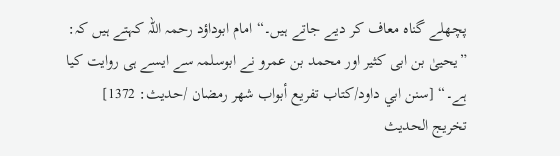پچھلے گناہ معاف کر دیے جاتے ہیں۔“ امام ابوداؤد رحمہ اللہ کہتے ہیں کہ: ”یحییٰ بن ابی کثیر اور محمد بن عمرو نے ابوسلمہ سے ایسے ہی روایت کیا ہے۔“ [سنن ابي داود/كتاب تفريع أبواب شهر رمضان /حدیث: 1372]
تخریج الحدیث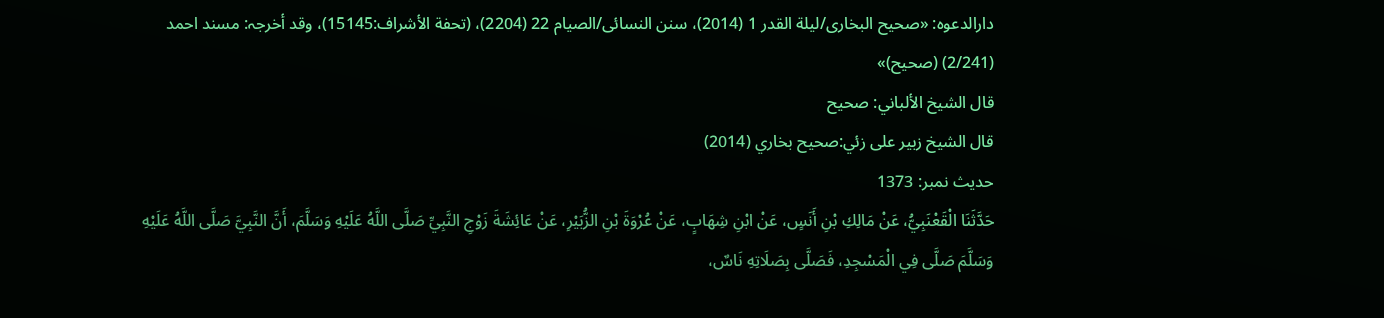دارالدعوہ: «صحیح البخاری/لیلة القدر 1 (2014)، سنن النسائی/الصیام 22 (2204)، (تحفة الأشراف:15145)، وقد أخرجہ: مسند احمد (2/241) (صحیح)»
قال الشيخ الألباني: صحيح
قال الشيخ زبير على زئي:صحيح بخاري (2014)
حدیث نمبر: 1373
حَدَّثَنَا الْقَعْنَبِيُّ، عَنْ مَالِكِ بْنِ أَنَسٍ، عَنْ ابْنِ شِهَابٍ، عَنْ عُرْوَةَ بْنِ الزُّبَيْرِ، عَنْ عَائِشَةَ زَوْجِ النَّبِيِّ صَلَّى اللَّهُ عَلَيْهِ وَسَلَّمَ، أَنَّ النَّبِيَّ صَلَّى اللَّهُ عَلَيْهِ وَسَلَّمَ صَلَّى فِي الْمَسْجِدِ، فَصَلَّى بِصَلَاتِهِ نَاسٌ،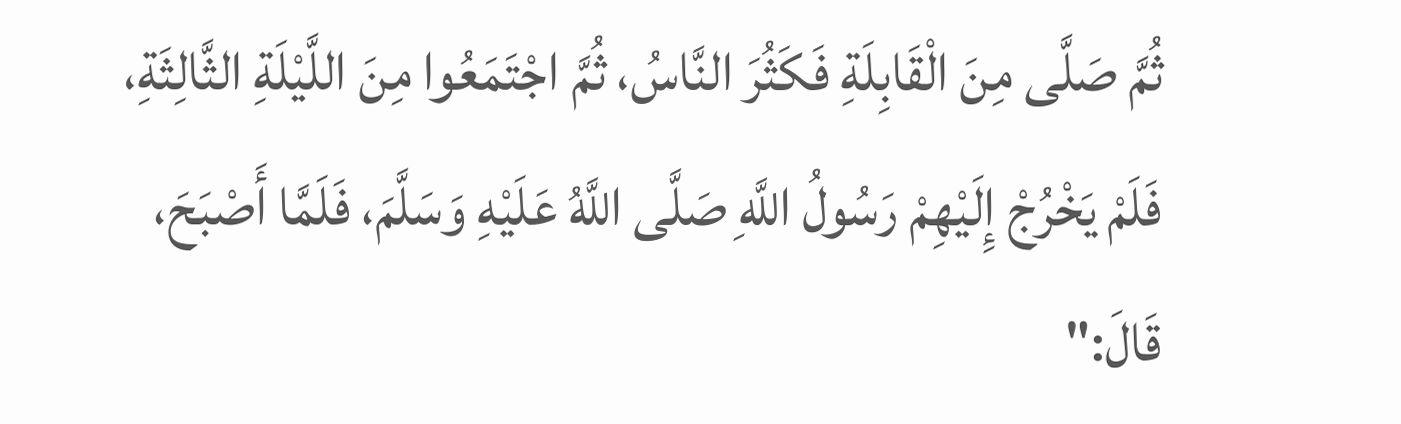ثُمَّ صَلَّى مِنَ الْقَابِلَةِ فَكَثُرَ النَّاسُ، ثُمَّ اجْتَمَعُوا مِنَ اللَّيْلَةِ الثَّالِثَةِ، فَلَمْ يَخْرُجْ إِلَيْهِمْ رَسُولُ اللَّهِ صَلَّى اللَّهُ عَلَيْهِ وَسَلَّمَ، فَلَمَّا أَصْبَحَ، قَالَ:"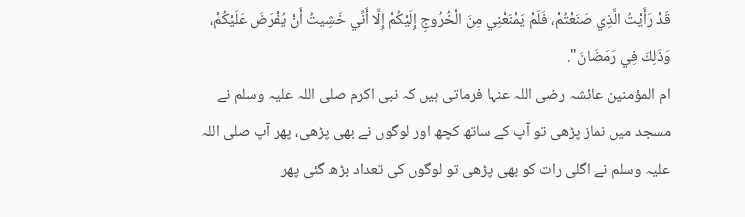قَدْ رَأَيْتُ الَّذِي صَنَعْتُمْ، فَلَمْ يَمْنَعْنِي مِنَ الْخُرُوجِ إِلَيْكُمْ إِلَّا أَنِّي خَشِيتُ أَنْ يُفْرَضَ عَلَيْكُمْ، وَذَلِكَ فِي رَمَضَانَ".
ام المؤمنین عائشہ رضی اللہ عنہا فرماتی ہیں کہ نبی اکرم صلی اللہ علیہ وسلم نے مسجد میں نماز پڑھی تو آپ کے ساتھ کچھ اور لوگوں نے بھی پڑھی، پھر آپ صلی اللہ علیہ وسلم نے اگلی رات کو بھی پڑھی تو لوگوں کی تعداد بڑھ گئی پھر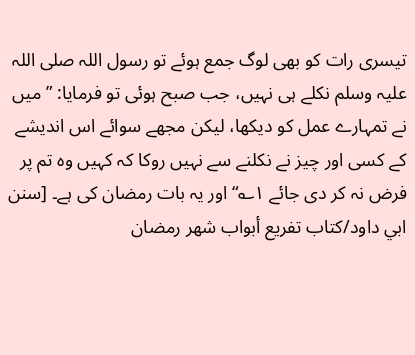تیسری رات کو بھی لوگ جمع ہوئے تو رسول اللہ صلی اللہ علیہ وسلم نکلے ہی نہیں، جب صبح ہوئی تو فرمایا: ”میں نے تمہارے عمل کو دیکھا، لیکن مجھے سوائے اس اندیشے کے کسی اور چیز نے نکلنے سے نہیں روکا کہ کہیں وہ تم پر فرض نہ کر دی جائے ۱؎“ اور یہ بات رمضان کی ہے۔ [سنن ابي داود/كتاب تفريع أبواب شهر رمضان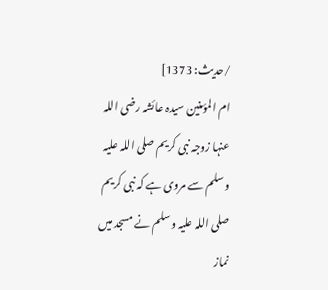/حدیث: 1373]
ام المؤمنین سیدہ عائشہ رضی اللہ عنہا زوجہ نبی کریم صلی اللہ علیہ وسلم سے مروی ہے کہ نبی کریم صلی اللہ علیہ وسلم نے مسجد میں نماز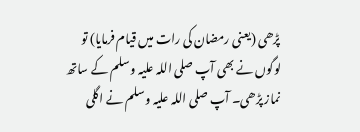پڑھی (یعنی رمضان کی رات میں قیام فرمایا) تو لوگوں نے بھی آپ صلی اللہ علیہ وسلم کے ساتھ نماز پڑھی۔ آپ صلی اللہ علیہ وسلم نے اگلی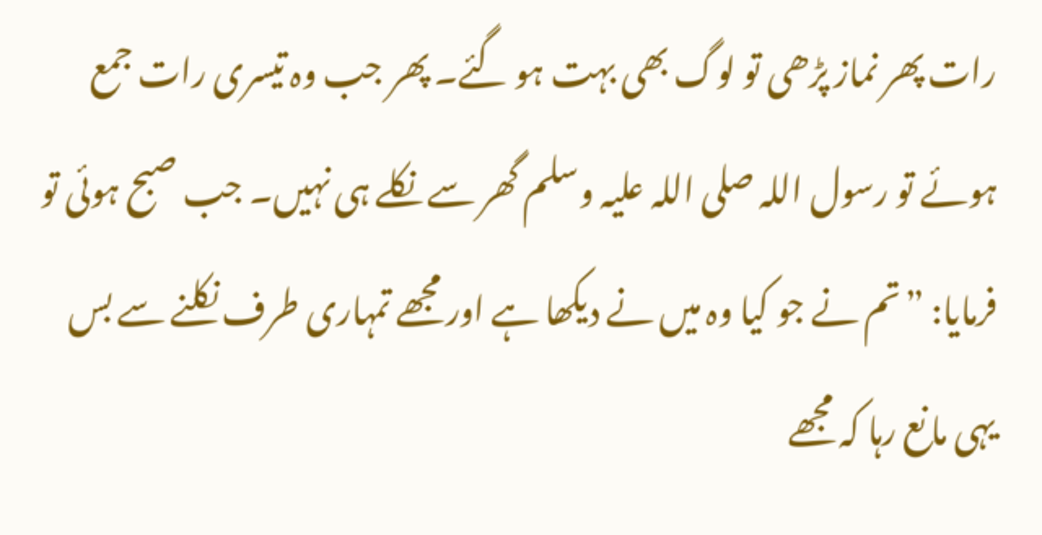رات پھر نماز پڑھی تو لوگ بھی بہت ہو گئے۔ پھر جب وہ تیسری رات جمع ہوئے تو رسول اللہ صلی اللہ علیہ وسلم گھر سے نکلے ہی نہیں۔ جب صبح ہوئی تو فرمایا: ”تم نے جو کیا وہ میں نے دیکھا ہے اور مجھے تمہاری طرف نکلنے سے بس یہی مانع رہا کہ مجھے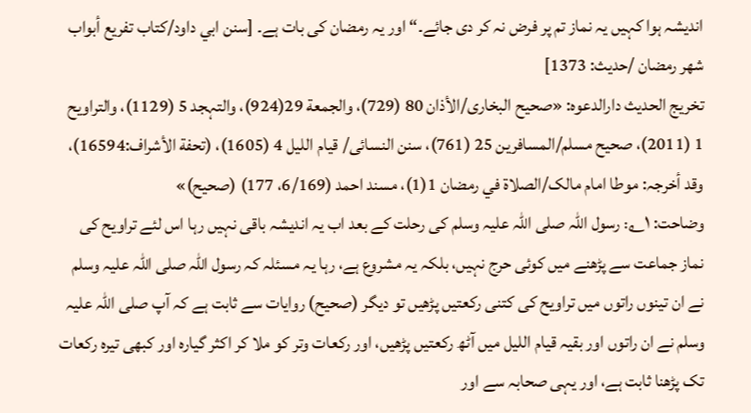اندیشہ ہوا کہیں یہ نماز تم پر فرض نہ کر دی جائے۔“ اور یہ رمضان کی بات ہے۔ [سنن ابي داود/كتاب تفريع أبواب شهر رمضان /حدیث: 1373]
تخریج الحدیث دارالدعوہ: «صحیح البخاری/الأذان 80 (729)، والجمعة 29(924)، والتہجد 5 (1129)، والتراویح 1 (2011)، صحیح مسلم/المسافرین 25 (761)، سنن النسائی/ قیام اللیل 4 (1605)، (تحفة الأشراف:16594)، وقد أخرجہ: موطا امام مالک/الصلاة في رمضان 1(1)، مسند احمد (6/169، 177) (صحیح)»
وضاحت: ۱؎: رسول اللہ صلی اللہ علیہ وسلم کی رحلت کے بعد اب یہ اندیشہ باقی نہیں رہا اس لئے تراویح کی نماز جماعت سے پڑھنے میں کوئی حرج نہیں، بلکہ یہ مشروع ہے، رہا یہ مسئلہ کہ رسول اللہ صلی اللہ علیہ وسلم نے ان تینوں راتوں میں تراویح کی کتنی رکعتیں پڑھیں تو دیگر (صحیح) روایات سے ثابت ہے کہ آپ صلی اللہ علیہ وسلم نے ان راتوں اور بقیہ قیام اللیل میں آٹھ رکعتیں پڑھیں، اور رکعات وتر کو ملا کر اکثر گیارہ اور کبھی تیرہ رکعات تک پڑھنا ثابت ہے، اور یہی صحابہ سے اور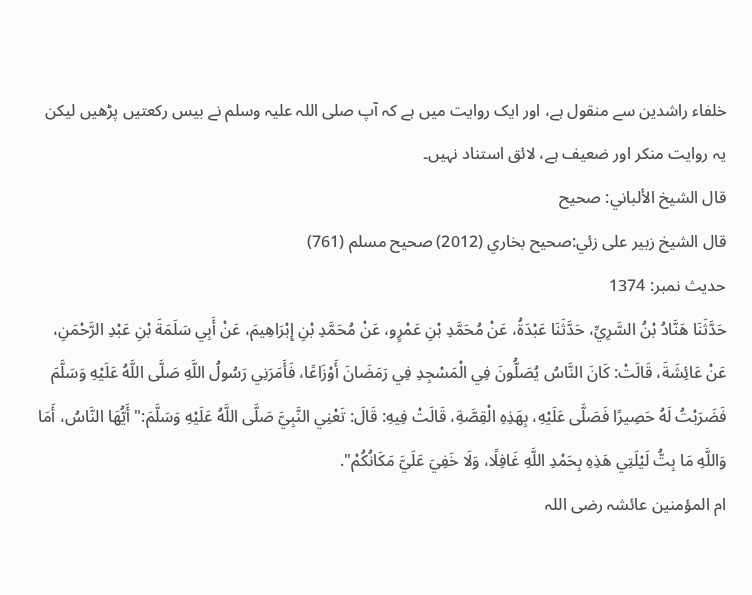خلفاء راشدین سے منقول ہے، اور ایک روایت میں ہے کہ آپ صلی اللہ علیہ وسلم نے بیس رکعتیں پڑھیں لیکن یہ روایت منکر اور ضعیف ہے، لائق استناد نہیں۔
قال الشيخ الألباني: صحيح
قال الشيخ زبير على زئي:صحيح بخاري (2012) صحيح مسلم (761)
حدیث نمبر: 1374
حَدَّثَنَا هَنَّادُ بْنُ السَّرِيِّ، حَدَّثَنَا عَبْدَةُ، عَنْ مُحَمَّدِ بْنِ عَمْرٍو، عَنْ مُحَمَّدِ بْنِ إِبْرَاهِيمَ، عَنْ أَبِي سَلَمَةَ بْنِ عَبْدِ الرَّحْمَنِ، عَنْ عَائِشَةَ، قَالَتْ: كَانَ النَّاسُ يُصَلُّونَ فِي الْمَسْجِدِ فِي رَمَضَانَ أَوْزَاعًا، فَأَمَرَنِي رَسُولُ اللَّهِ صَلَّى اللَّهُ عَلَيْهِ وَسَلَّمَ فَضَرَبْتُ لَهُ حَصِيرًا فَصَلَّى عَلَيْهِ، بِهَذِهِ الْقِصَّةِ، قَالَتْ فِيهِ: قَالَ: تَعْنِي النَّبِيَّ صَلَّى اللَّهُ عَلَيْهِ وَسَلَّمَ:" أَيُّهَا النَّاسُ، أَمَا وَاللَّهِ مَا بِتُّ لَيْلَتِي هَذِهِ بِحَمْدِ اللَّهِ غَافِلًا، وَلَا خَفِيَ عَلَيَّ مَكَانُكُمْ".
ام المؤمنین عائشہ رضی اللہ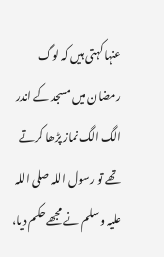عنہا کہتی ہیں کہ لوگ رمضان میں مسجد کے اندر الگ الگ نماز پڑھا کرتے تھے تو رسول اللہ صلی اللہ علیہ وسلم نے مجھے حکم دیا،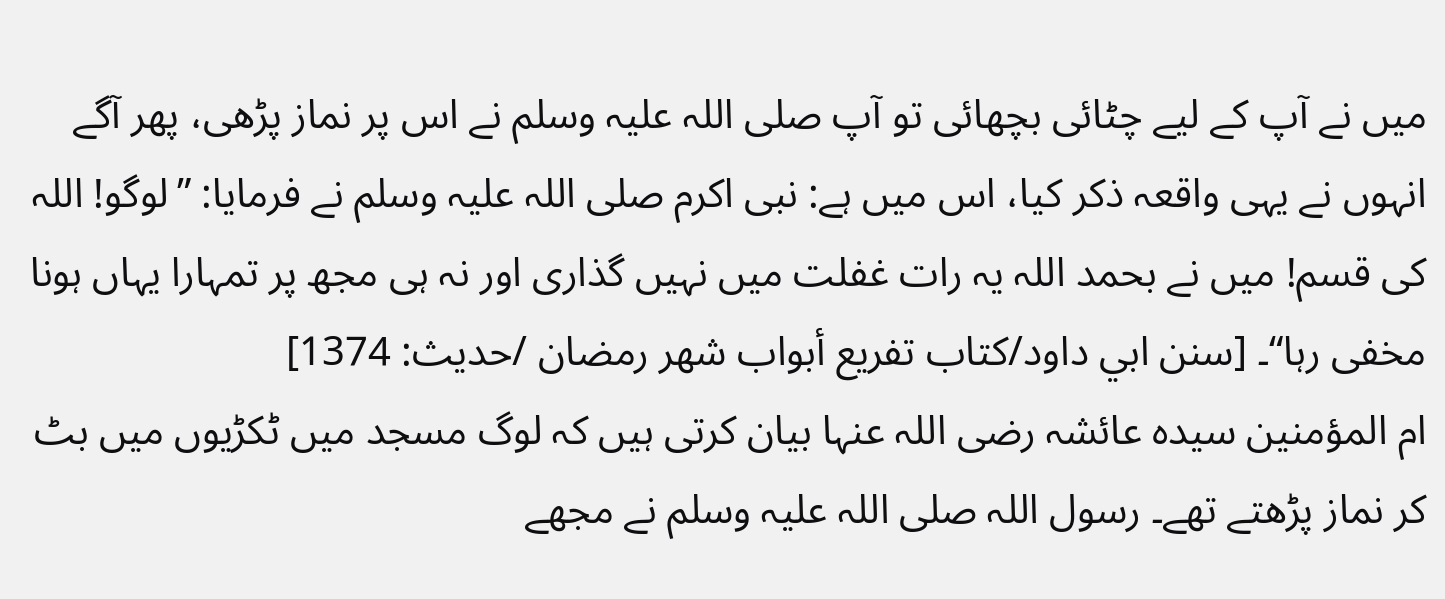میں نے آپ کے لیے چٹائی بچھائی تو آپ صلی اللہ علیہ وسلم نے اس پر نماز پڑھی، پھر آگے انہوں نے یہی واقعہ ذکر کیا، اس میں ہے: نبی اکرم صلی اللہ علیہ وسلم نے فرمایا: ”لوگو! اللہ کی قسم! میں نے بحمد اللہ یہ رات غفلت میں نہیں گذاری اور نہ ہی مجھ پر تمہارا یہاں ہونا مخفی رہا“۔ [سنن ابي داود/كتاب تفريع أبواب شهر رمضان /حدیث: 1374]
ام المؤمنین سیدہ عائشہ رضی اللہ عنہا بیان کرتی ہیں کہ لوگ مسجد میں ٹکڑیوں میں بٹ کر نماز پڑھتے تھے۔ رسول اللہ صلی اللہ علیہ وسلم نے مجھے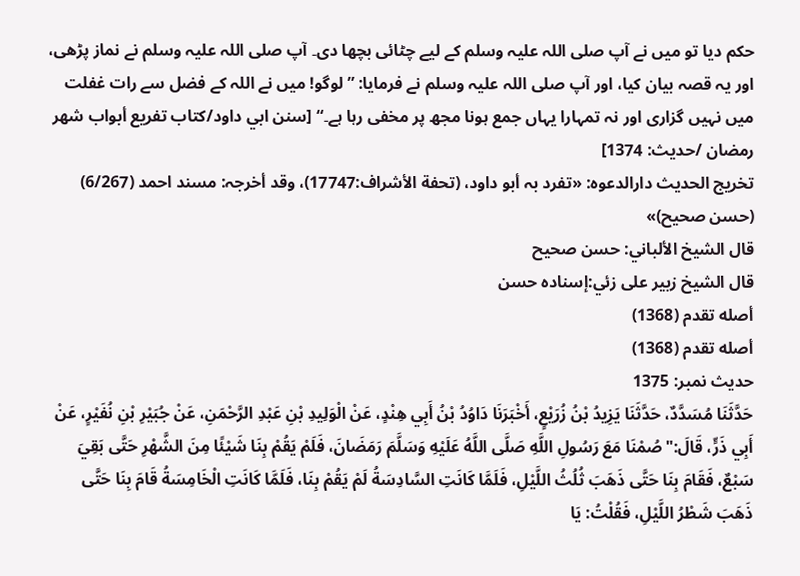حکم دیا تو میں نے آپ صلی اللہ علیہ وسلم کے لیے چٹائی بچھا دی۔ آپ صلی اللہ علیہ وسلم نے نماز پڑھی، اور یہ قصہ بیان کیا، اور آپ صلی اللہ علیہ وسلم نے فرمایا: ”لوگو! میں نے اللہ کے فضل سے رات غفلت میں نہیں گزاری اور نہ تمہارا یہاں جمع ہونا مجھ پر مخفی رہا ہے۔“ [سنن ابي داود/كتاب تفريع أبواب شهر رمضان /حدیث: 1374]
تخریج الحدیث دارالدعوہ: «تفرد بہ أبو داود، (تحفة الأشراف:17747)، وقد أخرجہ: مسند احمد (6/267) (حسن صحیح)»
قال الشيخ الألباني: حسن صحيح
قال الشيخ زبير على زئي:إسناده حسن
أصله تقدم (1368)
أصله تقدم (1368)
حدیث نمبر: 1375
حَدَّثَنَا مُسَدَّدٌ، حَدَّثَنَا يَزِيدُ بْنُ زُرَيْعٍ، أَخْبَرَنَا دَاوُدُ بْنُ أَبِي هِنْدٍ، عَنْ الْوَلِيدِ بْنِ عَبْدِ الرَّحْمَنِ، عَنْ جُبَيْرِ بْنِ نُفَيْرٍ، عَنْ أَبِي ذَرٍّ، قَالَ:"صُمْنَا مَعَ رَسُولِ اللَّهِ صَلَّى اللَّهُ عَلَيْهِ وَسَلَّمَ رَمَضَانَ، فَلَمْ يَقُمْ بِنَا شَيْئًا مِنَ الشَّهْرِ حَتَّى بَقِيَ سَبْعٌ، فَقَامَ بِنَا حَتَّى ذَهَبَ ثُلُثُ اللَّيْلِ، فَلَمَّا كَانَتِ السَّادِسَةُ لَمْ يَقُمْ بِنَا، فَلَمَّا كَانَتِ الْخَامِسَةُ قَامَ بِنَا حَتَّى ذَهَبَ شَطْرُ اللَّيْلِ، فَقُلْتُ: يَا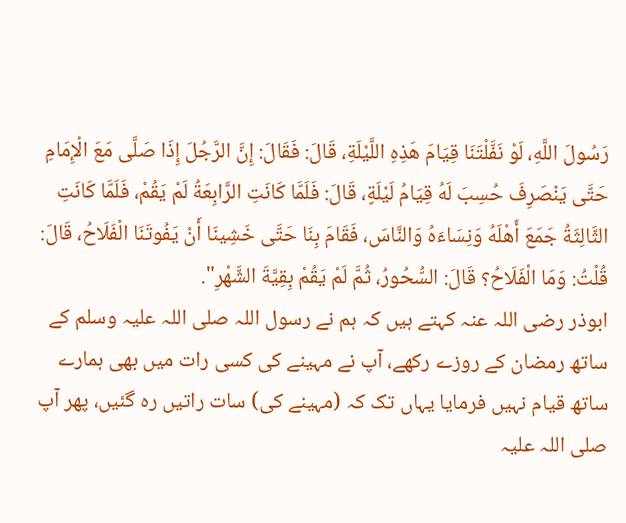رَسُولَ اللَّهِ، لَوْ نَفَّلْتَنَا قِيَامَ هَذِهِ اللَّيْلَةِ، قَالَ: فَقَالَ: إِنَّ الرَّجُلَ إِذَا صَلَّى مَعَ الْإِمَامِ حَتَّى يَنْصَرِفَ حُسِبَ لَهُ قِيَامُ لَيْلَةٍ، قَالَ: فَلَمَّا كَانَتِ الرَّابِعَةُ لَمْ يَقُمْ، فَلَمَّا كَانَتِ الثَّالِثَةُ جَمَعَ أَهْلَهُ وَنِسَاءَهُ وَالنَّاسَ، فَقَامَ بِنَا حَتَّى خَشِينَا أَنْ يَفُوتَنَا الْفَلَاحُ، قَالَ: قُلْتُ: وَمَا الْفَلَاحُ؟ قَالَ: السُّحُورُ، ثُمَّ لَمْ يَقُمْ بِقِيَّةَ الشَّهْرِ".
ابوذر رضی اللہ عنہ کہتے ہیں کہ ہم نے رسول اللہ صلی اللہ علیہ وسلم کے ساتھ رمضان کے روزے رکھے، آپ نے مہینے کی کسی رات میں بھی ہمارے ساتھ قیام نہیں فرمایا یہاں تک کہ (مہینے کی) سات راتیں رہ گئیں، پھر آپ صلی اللہ علیہ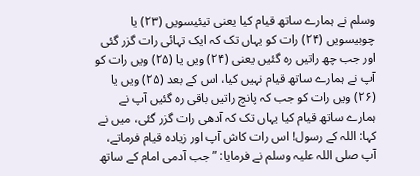وسلم نے ہمارے ساتھ قیام کیا یعنی تیئیسویں (۲۳) یا چوبیسویں (۲۴) رات کو یہاں تک کہ ایک تہائی رات گزر گئی اور جب چھ راتیں رہ گئیں یعنی (۲۴) ویں یا (۲۵) ویں رات کو آپ نے ہمارے ساتھ قیام نہیں کیا، اس کے بعد (۲۵) ویں یا (۲۶) ویں رات کو جب کہ پانچ راتیں باقی رہ گئیں آپ نے ہمارے ساتھ قیام کیا یہاں تک کہ آدھی رات گزر گئی، میں نے کہا: اللہ کے رسول! اس رات کاش آپ اور زیادہ قیام فرماتے، آپ صلی اللہ علیہ وسلم نے فرمایا: ”جب آدمی امام کے ساتھ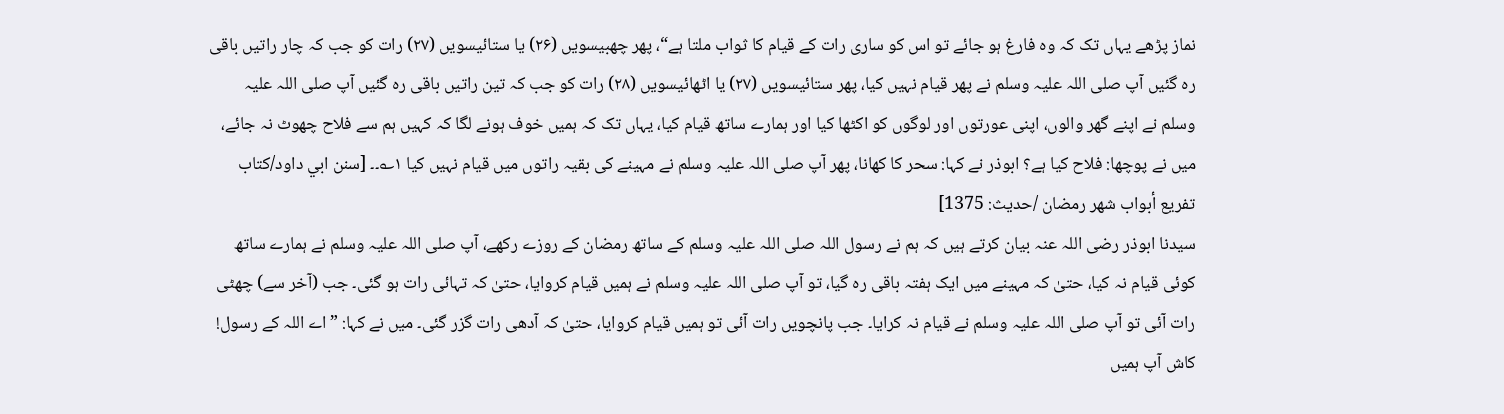نماز پڑھے یہاں تک کہ وہ فارغ ہو جائے تو اس کو ساری رات کے قیام کا ثواب ملتا ہے“، پھر چھبیسویں (۲۶) یا ستائیسویں (۲۷) رات کو جب کہ چار راتیں باقی رہ گئیں آپ صلی اللہ علیہ وسلم نے پھر قیام نہیں کیا، پھر ستائیسویں (۲۷) یا اٹھائیسویں (۲۸) رات کو جب کہ تین راتیں باقی رہ گئیں آپ صلی اللہ علیہ وسلم نے اپنے گھر والوں، اپنی عورتوں اور لوگوں کو اکٹھا کیا اور ہمارے ساتھ قیام کیا، یہاں تک کہ ہمیں خوف ہونے لگا کہ کہیں ہم سے فلاح چھوٹ نہ جائے، میں نے پوچھا: فلاح کیا ہے؟ ابوذر نے کہا: سحر کا کھانا، پھر آپ صلی اللہ علیہ وسلم نے مہینے کی بقیہ راتوں میں قیام نہیں کیا ۱؎۔۔ [سنن ابي داود/كتاب تفريع أبواب شهر رمضان /حدیث: 1375]
سیدنا ابوذر رضی اللہ عنہ بیان کرتے ہیں کہ ہم نے رسول اللہ صلی اللہ علیہ وسلم کے ساتھ رمضان کے روزے رکھے، آپ صلی اللہ علیہ وسلم نے ہمارے ساتھ کوئی قیام نہ کیا، حتیٰ کہ مہینے میں ایک ہفتہ باقی رہ گیا، تو آپ صلی اللہ علیہ وسلم نے ہمیں قیام کروایا، حتیٰ کہ تہائی رات ہو گئی۔ جب (آخر سے) چھٹی رات آئی تو آپ صلی اللہ علیہ وسلم نے قیام نہ کرایا۔ جب پانچویں رات آئی تو ہمیں قیام کروایا، حتیٰ کہ آدھی رات گزر گئی۔ میں نے کہا: ”اے اللہ کے رسول! کاش آپ ہمیں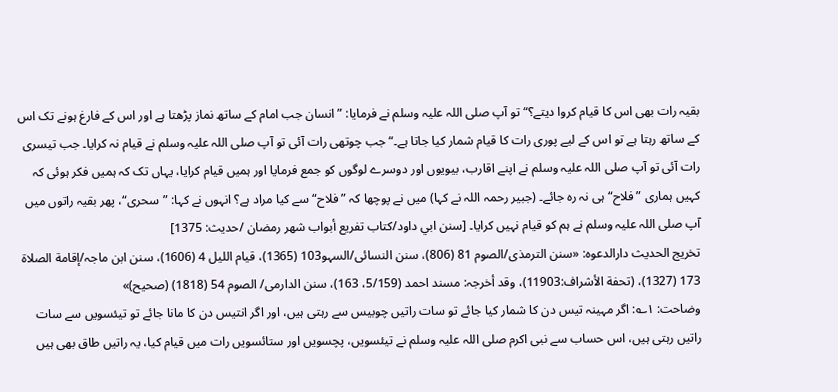بقیہ رات بھی اس کا قیام کروا دیتے؟“ تو آپ صلی اللہ علیہ وسلم نے فرمایا: ”انسان جب امام کے ساتھ نماز پڑھتا ہے اور اس کے فارغ ہونے تک اس کے ساتھ رہتا ہے تو اس کے لیے پوری رات کا قیام شمار کیا جاتا ہے۔“ جب چوتھی رات آئی تو آپ صلی اللہ علیہ وسلم نے قیام نہ کرایا۔ جب تیسری رات آئی تو آپ صلی اللہ علیہ وسلم نے اپنے اقارب، بیویوں اور دوسرے لوگوں کو جمع فرمایا اور ہمیں قیام کرایا، یہاں تک کہ ہمیں فکر ہوئی کہ کہیں ہماری ”فلاح“ ہی نہ رہ جائے۔ (جبیر رحمہ اللہ نے کہا) میں نے پوچھا کہ ”فلاح“ سے کیا مراد ہے؟ انہوں نے کہا: ”سحری“، پھر بقیہ راتوں میں آپ صلی اللہ علیہ وسلم نے ہم کو قیام نہیں کرایا۔ [سنن ابي داود/كتاب تفريع أبواب شهر رمضان /حدیث: 1375]
تخریج الحدیث دارالدعوہ: «سنن الترمذی/الصوم 81 (806)، سنن النسائی/السہو103 (1365)، قیام اللیل 4 (1606)، سنن ابن ماجہ/إقامة الصلاة 173 (1327)، (تحفة الأشراف:11903)، وقد أخرجہ: مسند احمد (5/159، 163)، سنن الدارمی/ الصوم 54 (1818) (صحیح)»
وضاحت: ۱؎: اگر مہینہ تیس دن کا شمار کیا جائے تو سات راتیں چوبیس سے رہتی ہیں، اور اگر انتیس دن کا مانا جائے تو تیئسویں سے سات راتیں رہتی ہیں، اس حساب سے نبی اکرم صلی اللہ علیہ وسلم نے تیئسویں، پچسویں اور ستائسویں رات میں قیام کیا، یہ راتیں طاق بھی ہیں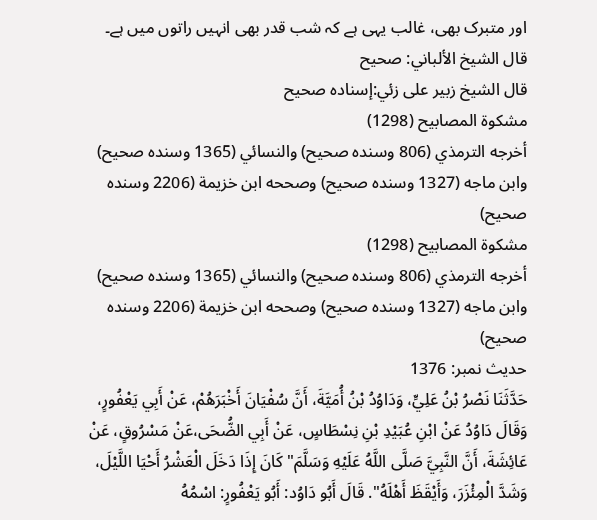اور متبرک بھی، غالب یہی ہے کہ شب قدر بھی انہیں راتوں میں ہے۔
قال الشيخ الألباني: صحيح
قال الشيخ زبير على زئي:إسناده صحيح
مشكوة المصابيح (1298)
أخرجه الترمذي (806 وسنده صحيح) والنسائي (1365 وسنده صحيح) وابن ماجه (1327 وسنده صحيح) وصححه ابن خزيمة (2206 وسنده صحيح)
مشكوة المصابيح (1298)
أخرجه الترمذي (806 وسنده صحيح) والنسائي (1365 وسنده صحيح) وابن ماجه (1327 وسنده صحيح) وصححه ابن خزيمة (2206 وسنده صحيح)
حدیث نمبر: 1376
حَدَّثَنَا نَصْرُ بْنُ عَلِيٍّ، وَدَاوُدُ بْنُ أُمَيَّةَ، أَنَّ سُفْيَانَ أَخْبَرَهُمْ، عَنْ أَبِي يَعْفُورٍ، وَقَالَ دَاوُدُ عَنْ ابْنِ عُبَيْدِ بْنِ نِسْطَاسٍ، عَنْ أَبِي الضُّحَى،عَنْ مَسْرُوقٍ، عَنْ عَائِشَةَ، أَنَّ النَّبِيَّ صَلَّى اللَّهُ عَلَيْهِ وَسَلَّمَ" كَانَ إِذَا دَخَلَ الْعَشْرُ أَحْيَا اللَّيْلَ، وَشَدَّ الْمِئْزَرَ، وَأَيْقَظَ أَهْلَهُ". قَالَ أَبُو دَاوُد: أَبُو يَعْفُورٍ: اسْمُهُ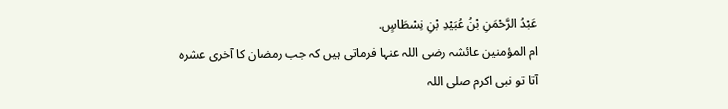عَبْدُ الرَّحْمَنِ بْنُ عُبَيْدِ بْنِ نِسْطَاسٍ.
ام المؤمنین عائشہ رضی اللہ عنہا فرماتی ہیں کہ جب رمضان کا آخری عشرہ آتا تو نبی اکرم صلی اللہ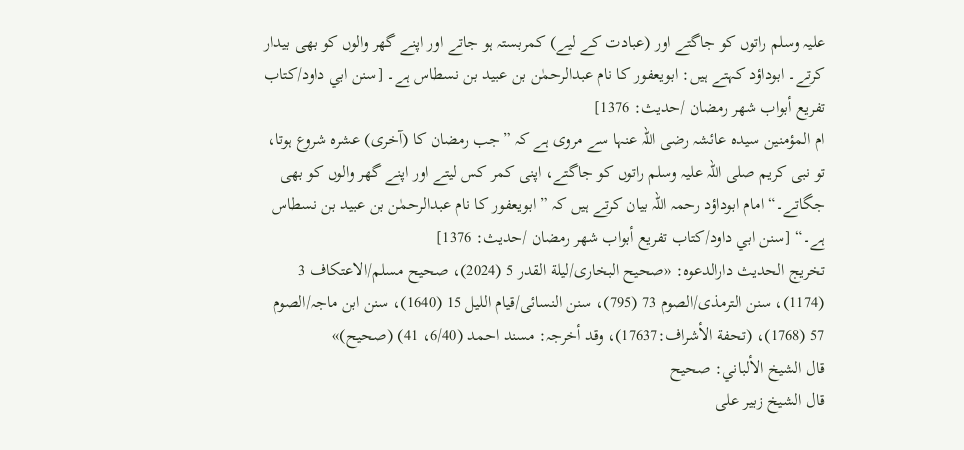علیہ وسلم راتوں کو جاگتے اور (عبادت کے لیے) کمربستہ ہو جاتے اور اپنے گھر والوں کو بھی بیدار کرتے۔ ابوداؤد کہتے ہیں: ابویعفور کا نام عبدالرحمٰن بن عبید بن نسطاس ہے۔ [سنن ابي داود/كتاب تفريع أبواب شهر رمضان /حدیث: 1376]
ام المؤمنین سیدہ عائشہ رضی اللہ عنہا سے مروی ہے کہ ”جب رمضان کا (آخری) عشرہ شروع ہوتا، تو نبی کریم صلی اللہ علیہ وسلم راتوں کو جاگتے، اپنی کمر کس لیتے اور اپنے گھر والوں کو بھی جگاتے۔“ امام ابوداؤد رحمہ اللہ بیان کرتے ہیں کہ ”ابویعفور کا نام عبدالرحمٰن بن عبید بن نسطاس ہے۔“ [سنن ابي داود/كتاب تفريع أبواب شهر رمضان /حدیث: 1376]
تخریج الحدیث دارالدعوہ: «صحیح البخاری/لیلة القدر 5 (2024)، صحیح مسلم/الاعتکاف 3 (1174)، سنن الترمذی/الصوم 73 (795)، سنن النسائی/قیام اللیل 15 (1640)، سنن ابن ماجہ/الصوم 57 (1768)، (تحفة الأشراف:17637)، وقد أخرجہ: مسند احمد (6/40، 41) (صحیح)»
قال الشيخ الألباني: صحيح
قال الشيخ زبير على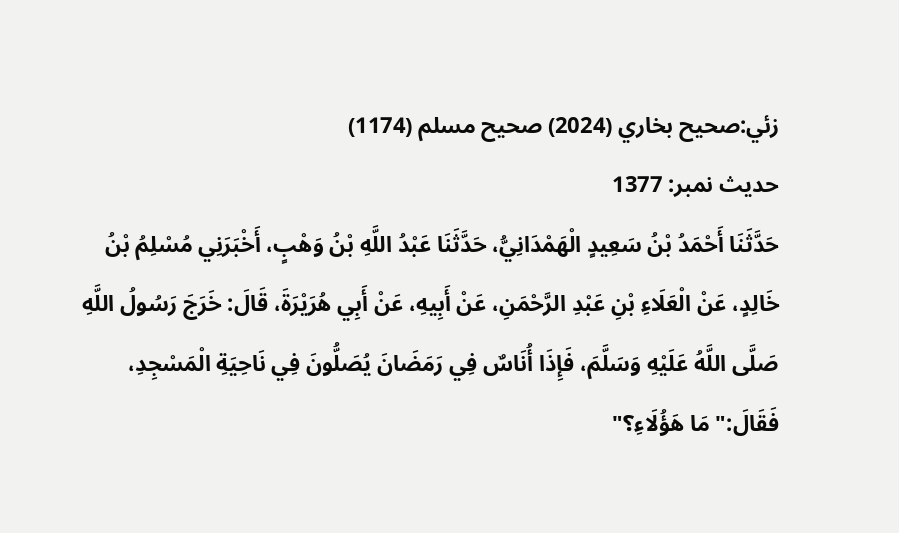زئي:صحيح بخاري (2024) صحيح مسلم (1174)
حدیث نمبر: 1377
حَدَّثَنَا أَحْمَدُ بْنُ سَعِيدٍ الْهَمْدَانِيُّ، حَدَّثَنَا عَبْدُ اللَّهِ بْنُ وَهْبٍ، أَخْبَرَنِي مُسْلِمُ بْنُ خَالِدٍ، عَنْ الْعَلَاءِ بْنِ عَبْدِ الرَّحْمَنِ، عَنْ أَبِيهِ، عَنْ أَبِي هُرَيْرَةَ، قَالَ: خَرَجَ رَسُولُ اللَّهِ صَلَّى اللَّهُ عَلَيْهِ وَسَلَّمَ، فَإِذَا أُنَاسٌ فِي رَمَضَانَ يُصَلُّونَ فِي نَاحِيَةِ الْمَسْجِدِ، فَقَالَ:" مَا هَؤُلَاءِ؟"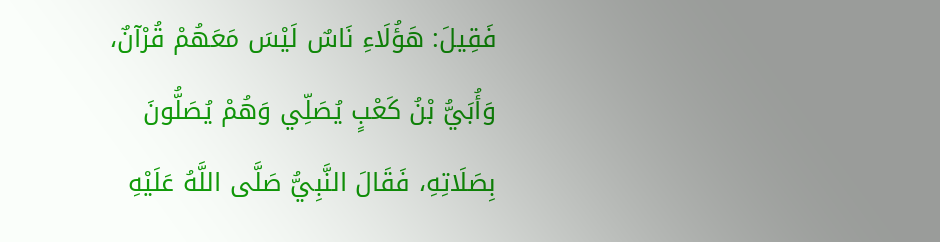فَقِيلَ: هَؤُلَاءِ نَاسٌ لَيْسَ مَعَهُمْ قُرْآنٌ، وَأُبَيُّ بْنُ كَعْبٍ يُصَلِّي وَهُمْ يُصَلُّونَ بِصَلَاتِهِ، فَقَالَ النَّبِيُّ صَلَّى اللَّهُ عَلَيْهِ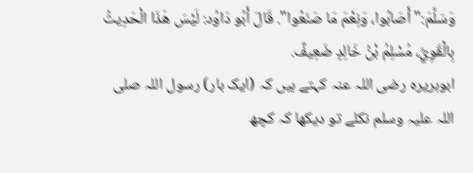وَسَلَّمَ:" أَصَابُوا، وَنِعْمَ مَا صَنَعُوا". قَالَ أَبُو دَاوُد: لَيْسَ هَذَا الْحَدِيثُ بِالْقَوِيِّ، مُسْلِمُ بْنُ خَالِدٍ ضَعِيفٌ.
ابوہریرہ رضی اللہ عنہ کہتے ہیں کہ (ایک بار) رسول اللہ صلی اللہ علیہ وسلم نکلے تو دیکھا کہ کچھ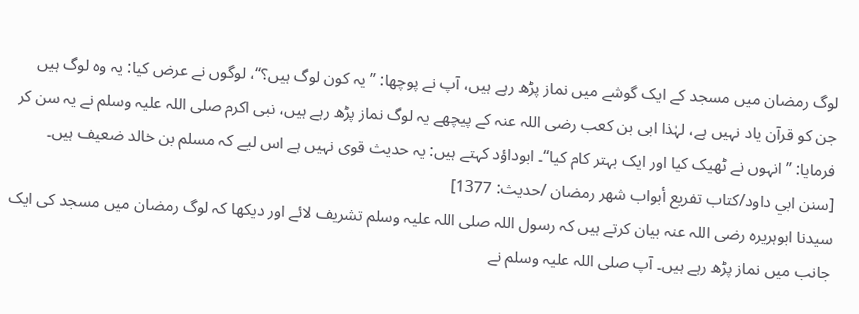لوگ رمضان میں مسجد کے ایک گوشے میں نماز پڑھ رہے ہیں، آپ نے پوچھا: ”یہ کون لوگ ہیں؟“، لوگوں نے عرض کیا: یہ وہ لوگ ہیں جن کو قرآن یاد نہیں ہے، لہٰذا ابی بن کعب رضی اللہ عنہ کے پیچھے یہ لوگ نماز پڑھ رہے ہیں، نبی اکرم صلی اللہ علیہ وسلم نے یہ سن کر فرمایا: ”انہوں نے ٹھیک کیا اور ایک بہتر کام کیا“۔ ابوداؤد کہتے ہیں: یہ حدیث قوی نہیں ہے اس لیے کہ مسلم بن خالد ضعیف ہیں۔ [سنن ابي داود/كتاب تفريع أبواب شهر رمضان /حدیث: 1377]
سیدنا ابوہریرہ رضی اللہ عنہ بیان کرتے ہیں کہ رسول اللہ صلی اللہ علیہ وسلم تشریف لائے اور دیکھا کہ لوگ رمضان میں مسجد کی ایک جانب میں نماز پڑھ رہے ہیں۔ آپ صلی اللہ علیہ وسلم نے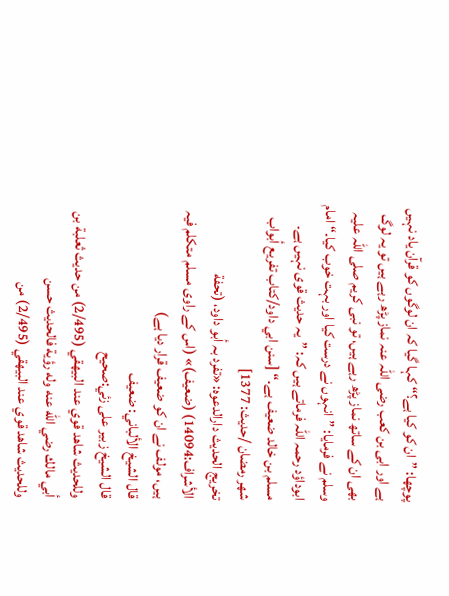پوچھا: ”ان کو کیا ہے؟“ کہا گیا کہ ان لوگوں کو قرآن یاد نہیں ہے اور ابی بن کعب رضی اللہ عنہ نماز پڑھ رہے ہیں تو یہ لوگ بھی ان کے ساتھ نماز پڑھ رہے ہیں، تو نبی کریم صلی اللہ علیہ وسلم نے فرمایا: ”انہوں نے درست کیا اور بہت خوب کیا۔“ امام ابوداؤد رحمہ اللہ فرماتے ہیں کہ: ”یہ حدیث قوی نہیں ہے۔ مسلم بن خالد ضعیف ہے۔“ [سنن ابي داود/كتاب تفريع أبواب شهر رمضان /حدیث: 1377]
تخریج الحدیث دارالدعوہ: «تفرد بہ أبو داود، (تحفة الأشراف:14094) (ضعیف)» (اس کے راوی مسلم متکلم فیہ ہیں، مولف نے ان کو ضعیف قرار دیا ہے)
قال الشيخ الألباني: ضعيف
قال الشيخ زبير على زئي:صحيح
وللحديث شاھد قوي عند البيهقي (2/495) من حديث ثعلبة بن أبي مالك رضي الله عنه وله رؤية فالحديث حسن
وللحديث شاھد قوي عند البيهقي (2/495) من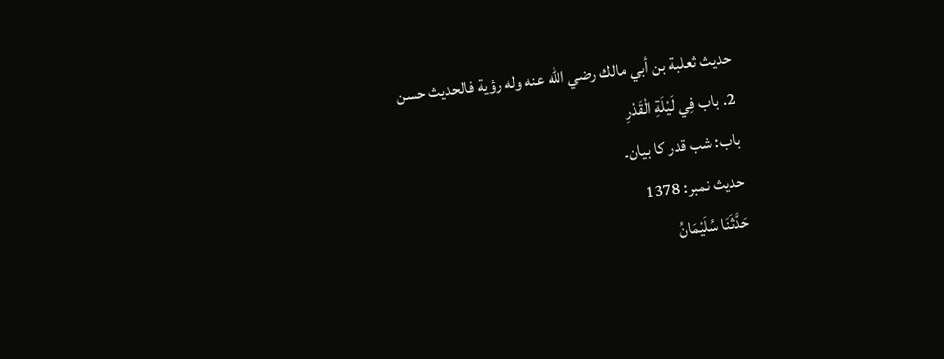حديث ثعلبة بن أبي مالك رضي الله عنه وله رؤية فالحديث حسن
2. باب فِي لَيْلَةِ الْقَدْرِ
باب: شب قدر کا بیان۔
حدیث نمبر: 1378
حَدَّثَنَا سُلَيْمَانُ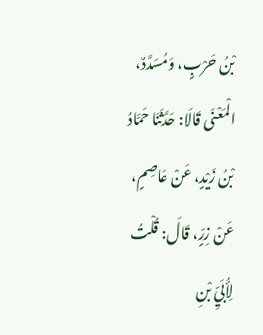بْنُ حَرْبٍ، وَمُسَدَّدٌ، الْمَعْنَى قَالَا: حَدَّثَنَا حَمَّادُ بْنُ زَيْدٍ، عَنْ عَاصِمٍ، عَنْ زِرٍّ، قَالَ: قُلْتُ لِأُبَيِّ بْنِ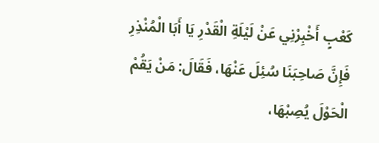كَعْبٍ أَخْبِرْنِي عَنْ لَيْلَةِ الْقَدْرِ يَا أَبَا الْمُنْذِرِ فَإِنَّ صَاحِبَنَا سُئِلَ عَنْهَا، فَقَالَ: مَنْ يَقُمْ الْحَوْلَ يُصِبْهَا،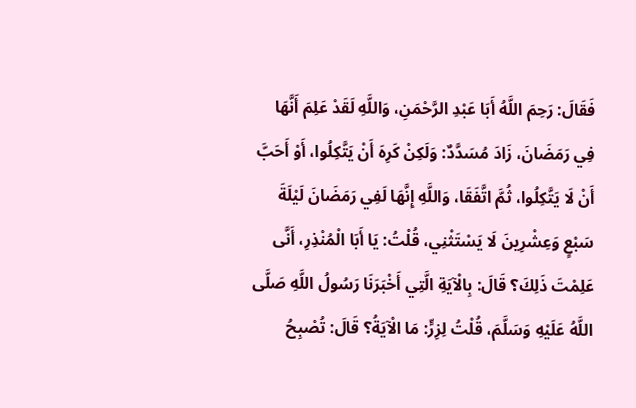فَقَالَ: رَحِمَ اللَّهُ أَبَا عَبْدِ الرَّحْمَنِ، وَاللَّهِ لَقَدْ عَلِمَ أَنَّهَا فِي رَمَضَانَ، زَادَ مُسَدَّدٌ: وَلَكِنْ كَرِهَ أَنْ يَتَّكِلُوا، أَوْ أَحَبَّ أَنْ لَا يَتَّكِلُوا، ثُمَّ اتَّفَقَا، وَاللَّهِ إِنَّهَا لَفِي رَمَضَانَ لَيْلَةَ سَبْعٍ وَعِشْرِينَ لَا يَسْتَثْنِي، قُلْتُ: يَا أَبَا الْمُنْذِرِ، أَنَّى عَلِمْتَ ذَلِكَ؟ قَالَ: بِالْآيَةِ الَّتِي أَخْبَرَنَا رَسُولُ اللَّهِ صَلَّى اللَّهُ عَلَيْهِ وَسَلَّمَ، قُلْتُ لِزِرٍّ: مَا الْآيَةُ؟ قَالَ: تُصْبِحُ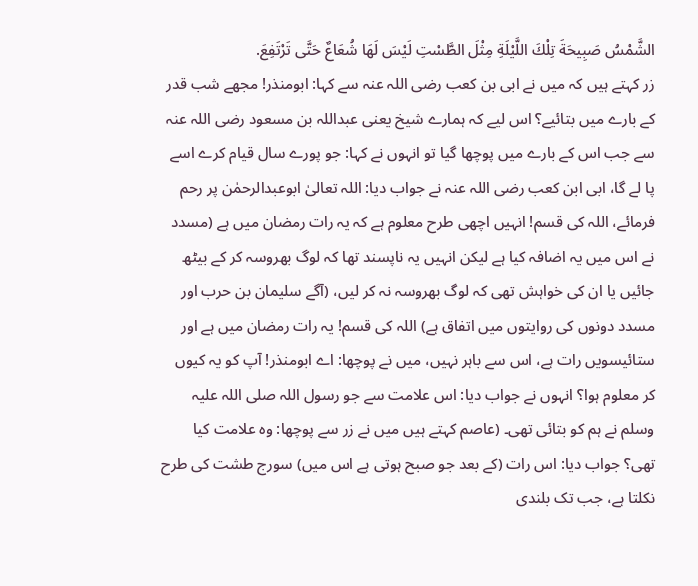الشَّمْسُ صَبِيحَةَ تِلْكَ اللَّيْلَةِ مِثْلَ الطَّسْتِ لَيْسَ لَهَا شُعَاعٌ حَتَّى تَرْتَفِعَ.
زر کہتے ہیں کہ میں نے ابی بن کعب رضی اللہ عنہ سے کہا: ابومنذر! مجھے شب قدر کے بارے میں بتائیے؟ اس لیے کہ ہمارے شیخ یعنی عبداللہ بن مسعود رضی اللہ عنہ سے جب اس کے بارے میں پوچھا گیا تو انہوں نے کہا: جو پورے سال قیام کرے اسے پا لے گا، ابی ابن کعب رضی اللہ عنہ نے جواب دیا: اللہ تعالیٰ ابوعبدالرحمٰن پر رحم فرمائے، اللہ کی قسم! انہیں اچھی طرح معلوم ہے کہ یہ رات رمضان میں ہے (مسدد نے اس میں یہ اضافہ کیا ہے لیکن انہیں یہ ناپسند تھا کہ لوگ بھروسہ کر کے بیٹھ جائیں یا ان کی خواہش تھی کہ لوگ بھروسہ نہ کر لیں، (آگے سلیمان بن حرب اور مسدد دونوں کی روایتوں میں اتفاق ہے) اللہ کی قسم! یہ رات رمضان میں ہے اور ستائیسویں رات ہے، اس سے باہر نہیں، میں نے پوچھا: اے ابومنذر! آپ کو یہ کیوں کر معلوم ہوا؟ انہوں نے جواب دیا: اس علامت سے جو رسول اللہ صلی اللہ علیہ وسلم نے ہم کو بتائی تھی۔ (عاصم کہتے ہیں میں نے زر سے پوچھا: وہ علامت کیا تھی؟ جواب دیا: اس رات (کے بعد جو صبح ہوتی ہے اس میں) سورج طشت کی طرح نکلتا ہے، جب تک بلندی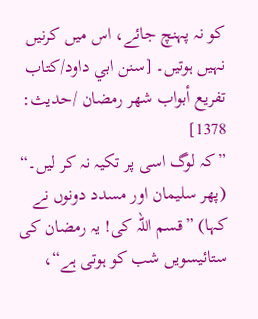کو نہ پہنچ جائے، اس میں کرنیں نہیں ہوتیں۔ [سنن ابي داود/كتاب تفريع أبواب شهر رمضان /حدیث: 1378]
”کہ لوگ اسی پر تکیہ نہ کر لیں۔“ (پھر سلیمان اور مسدد دونوں نے کہا) ”قسم اللہ کی! یہ رمضان کی ستائیسویں شب کو ہوتی ہے“،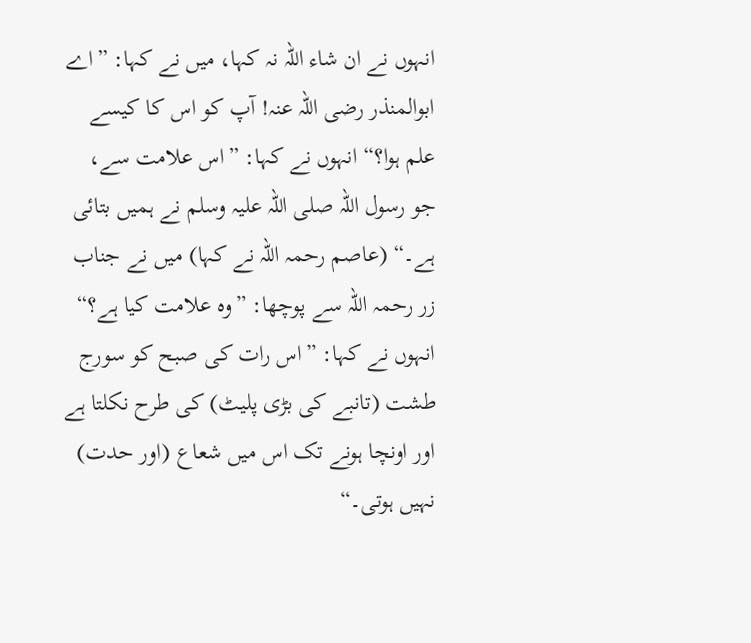انہوں نے ان شاء اللہ نہ کہا، میں نے کہا: ”اے ابوالمنذر رضی اللہ عنہ! آپ کو اس کا کیسے علم ہوا؟“ انہوں نے کہا: ”اس علامت سے، جو رسول اللہ صلی اللہ علیہ وسلم نے ہمیں بتائی ہے۔“ (عاصم رحمہ اللہ نے کہا) میں نے جناب زر رحمہ اللہ سے پوچھا: ”وہ علامت کیا ہے؟“ انہوں نے کہا: ”اس رات کی صبح کو سورج طشت (تانبے کی بڑی پلیٹ) کی طرح نکلتا ہے اور اونچا ہونے تک اس میں شعاع (اور حدت) نہیں ہوتی۔“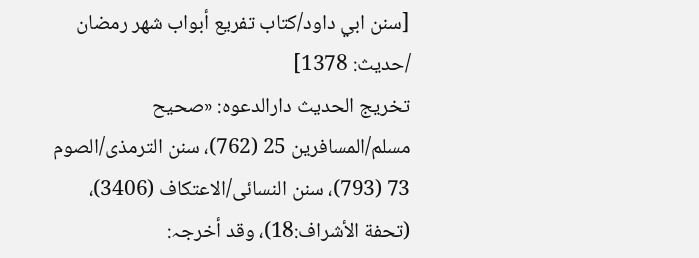[سنن ابي داود/كتاب تفريع أبواب شهر رمضان /حدیث: 1378]
تخریج الحدیث دارالدعوہ: «صحیح مسلم/المسافرین 25 (762)، سنن الترمذی/الصوم 73 (793)، سنن النسائی/الاعتکاف (3406)، (تحفة الأشراف:18)، وقد أخرجہ: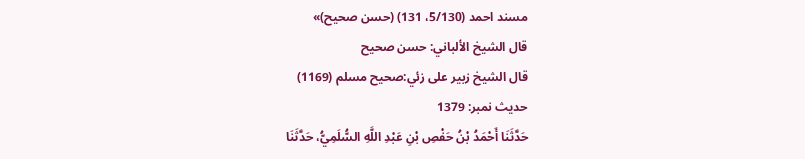مسند احمد (5/130، 131) (حسن صحیح)»
قال الشيخ الألباني: حسن صحيح
قال الشيخ زبير على زئي:صحيح مسلم (1169)
حدیث نمبر: 1379
حَدَّثَنَا أَحْمَدُ بْنُ حَفْصِ بْنِ عَبْدِ اللَّهِ السُّلَمِيُّ، حَدَّثَنَا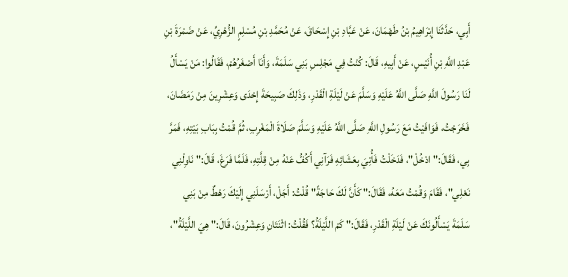أَبِي، حَدَّثَنَا إِبْرَاهِيمُ بْنُ طَهْمَانَ، عَنْ عَبَّادِ بْنِ إِسْحَاقَ، عَنْ مُحَمَّدِ بْنِ مُسْلِمٍ الزُّهْرِيِّ، عَنْ ضَمْرَةَ بْنِ عَبْدِ اللَّهِ بْنِ أُنَيْسٍ، عَنْ أَبِيهِ، قَالَ: كُنْتُ فِي مَجْلِسِ بَنِي سَلَمَةَ، وَأَنَا أَصْغَرُهُمْ، فَقَالُوا: مَنْ يَسْأَلُ لَنَا رَسُولَ اللَّهِ صَلَّى اللَّهُ عَلَيْهِ وَسَلَّمَ عَنْ لَيْلَةِ الْقَدْرِ، وَذَلِكَ صَبِيحَةَ إِحْدَى وَعِشْرِينَ مِنْ رَمَضَانَ، فَخَرَجْتُ، فَوَافَيْتُ مَعَ رَسُولِ اللَّهِ صَلَّى اللَّهُ عَلَيْهِ وَسَلَّمَ صَلَاةَ الْمَغْرِبِ، ثُمَّ قُمْتُ بِبَابِ بَيْتِهِ، فَمَرَّ بِي، فَقَالَ:" ادْخُلْ"، فَدَخَلْتُ فَأُتِيَ بِعَشَائِهِ فَرَآنِي أَكُفُّ عَنْهُ مِنْ قِلَّتِهِ، فَلَمَّا فَرَغَ، قَالَ:" نَاوِلْنِي نَعْلِي"، فَقَامَ وَقُمْتُ مَعَهُ، فَقَالَ:" كَأَنَّ لَكَ حَاجَةً" قُلْتُ: أَجَلْ، أَرْسَلَنِي إِلَيْكَ رَهْطٌ مِنْ بَنِي سَلَمَةَ يَسْأَلُونَكَ عَنْ لَيْلَةِ الْقَدْرِ، فَقَالَ:" كَمْ اللَّيْلَةُ؟ فَقُلْتُ: اثْنَتَانِ وَعِشْرُونَ، قَالَ:" هِيَ اللَّيْلَةُ"،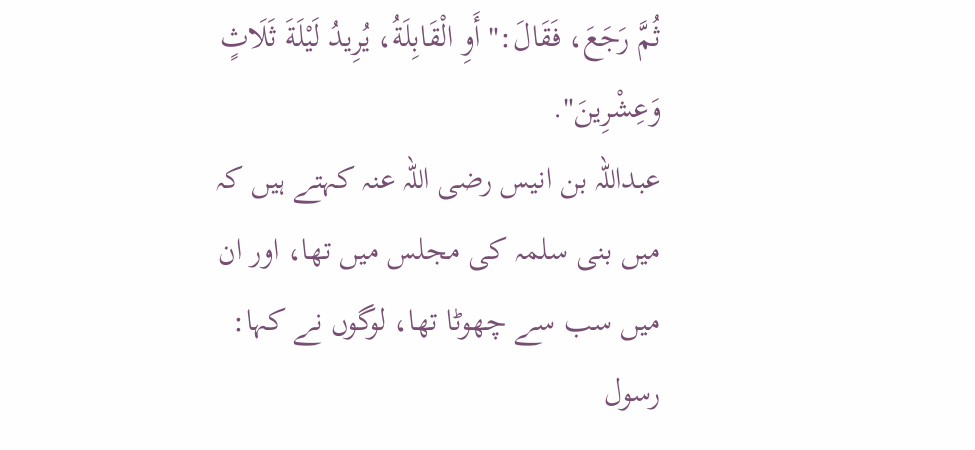ثُمَّ رَجَعَ، فَقَالَ:" أَوِ الْقَابِلَةُ، يُرِيدُ لَيْلَةَ ثَلَاثٍ وَعِشْرِينَ".
عبداللہ بن انیس رضی اللہ عنہ کہتے ہیں کہ میں بنی سلمہ کی مجلس میں تھا، اور ان میں سب سے چھوٹا تھا، لوگوں نے کہا: رسول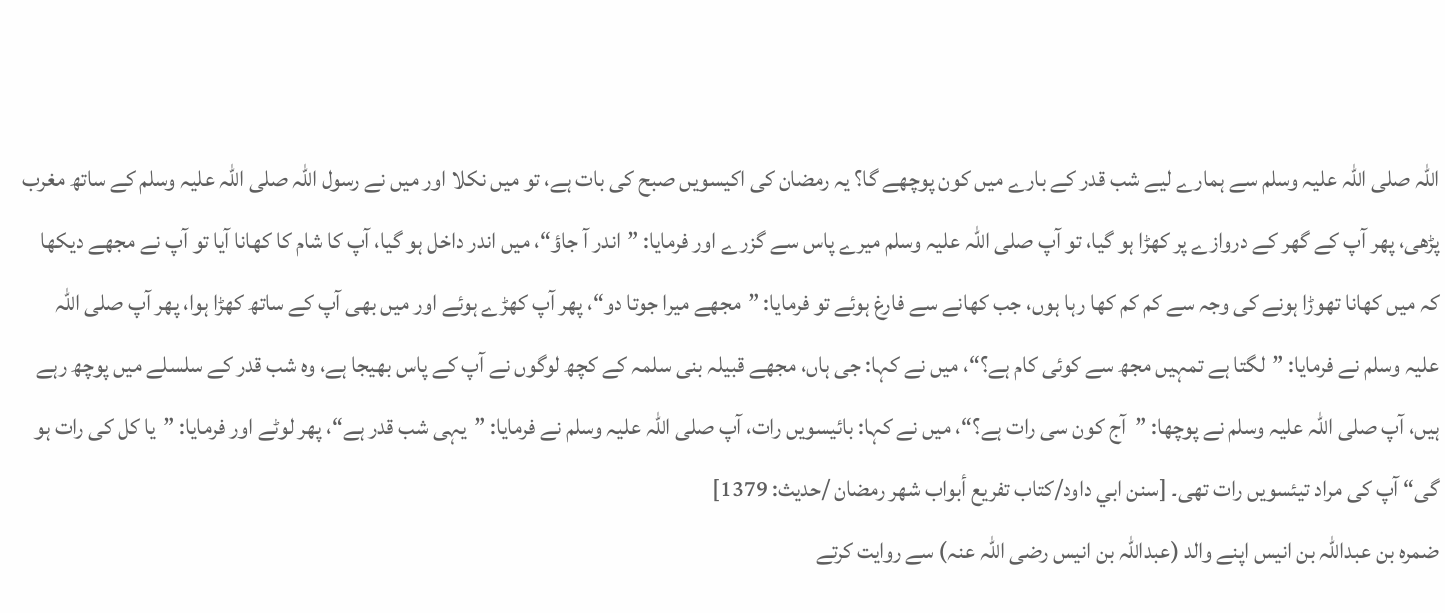اللہ صلی اللہ علیہ وسلم سے ہمارے لیے شب قدر کے بارے میں کون پوچھے گا؟ یہ رمضان کی اکیسویں صبح کی بات ہے، تو میں نکلا اور میں نے رسول اللہ صلی اللہ علیہ وسلم کے ساتھ مغرب پڑھی، پھر آپ کے گھر کے دروازے پر کھڑا ہو گیا، تو آپ صلی اللہ علیہ وسلم میرے پاس سے گزرے اور فرمایا: ”اندر آ جاؤ“، میں اندر داخل ہو گیا، آپ کا شام کا کھانا آیا تو آپ نے مجھے دیکھا کہ میں کھانا تھوڑا ہونے کی وجہ سے کم کم کھا رہا ہوں، جب کھانے سے فارغ ہوئے تو فرمایا: ”مجھے میرا جوتا دو“، پھر آپ کھڑے ہوئے اور میں بھی آپ کے ساتھ کھڑا ہوا، پھر آپ صلی اللہ علیہ وسلم نے فرمایا: ”لگتا ہے تمہیں مجھ سے کوئی کام ہے؟“، میں نے کہا: جی ہاں، مجھے قبیلہ بنی سلمہ کے کچھ لوگوں نے آپ کے پاس بھیجا ہے، وہ شب قدر کے سلسلے میں پوچھ رہے ہیں، آپ صلی اللہ علیہ وسلم نے پوچھا: ”آج کون سی رات ہے؟“، میں نے کہا: بائیسویں رات، آپ صلی اللہ علیہ وسلم نے فرمایا: ”یہی شب قدر ہے“، پھر لوٹے اور فرمایا: ”یا کل کی رات ہو گی“ آپ کی مراد تیئسویں رات تھی۔ [سنن ابي داود/كتاب تفريع أبواب شهر رمضان /حدیث: 1379]
ضمرہ بن عبداللہ بن انیس اپنے والد (عبداللہ بن انیس رضی اللہ عنہ) سے روایت کرتے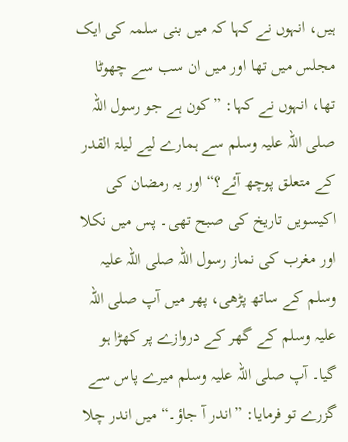ہیں، انہوں نے کہا کہ میں بنی سلمہ کی ایک مجلس میں تھا اور میں ان سب سے چھوٹا تھا، انہوں نے کہا: ”کون ہے جو رسول اللہ صلی اللہ علیہ وسلم سے ہمارے لیے لیلۃ القدر کے متعلق پوچھ آئے؟“ اور یہ رمضان کی اکیسویں تاریخ کی صبح تھی۔ پس میں نکلا اور مغرب کی نماز رسول اللہ صلی اللہ علیہ وسلم کے ساتھ پڑھی، پھر میں آپ صلی اللہ علیہ وسلم کے گھر کے دروازے پر کھڑا ہو گیا۔ آپ صلی اللہ علیہ وسلم میرے پاس سے گزرے تو فرمایا: ”اندر آ جاؤ۔“ میں اندر چلا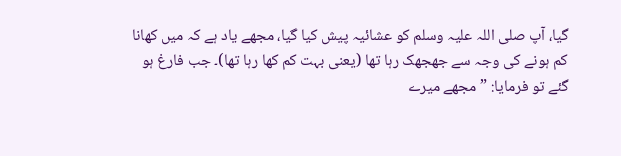گیا، آپ صلی اللہ علیہ وسلم کو عشائیہ پیش کیا گیا، مجھے یاد ہے کہ میں کھانا کم ہونے کی وجہ سے جھجھک رہا تھا (یعنی بہت کم کھا رہا تھا)۔ جب فارغ ہو گئے تو فرمایا: ”مجھے میرے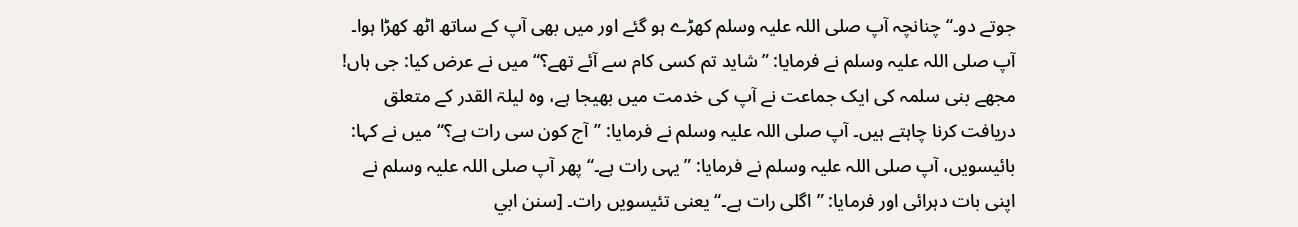جوتے دو۔“ چنانچہ آپ صلی اللہ علیہ وسلم کھڑے ہو گئے اور میں بھی آپ کے ساتھ اٹھ کھڑا ہوا۔ آپ صلی اللہ علیہ وسلم نے فرمایا: ”شاید تم کسی کام سے آئے تھے؟“ میں نے عرض کیا: جی ہاں! مجھے بنی سلمہ کی ایک جماعت نے آپ کی خدمت میں بھیجا ہے، وہ لیلۃ القدر کے متعلق دریافت کرنا چاہتے ہیں۔ آپ صلی اللہ علیہ وسلم نے فرمایا: ”آج کون سی رات ہے؟“ میں نے کہا: بائیسویں، آپ صلی اللہ علیہ وسلم نے فرمایا: ”یہی رات ہے۔“ پھر آپ صلی اللہ علیہ وسلم نے اپنی بات دہرائی اور فرمایا: ”اگلی رات ہے۔“ یعنی تئیسویں رات۔ [سنن ابي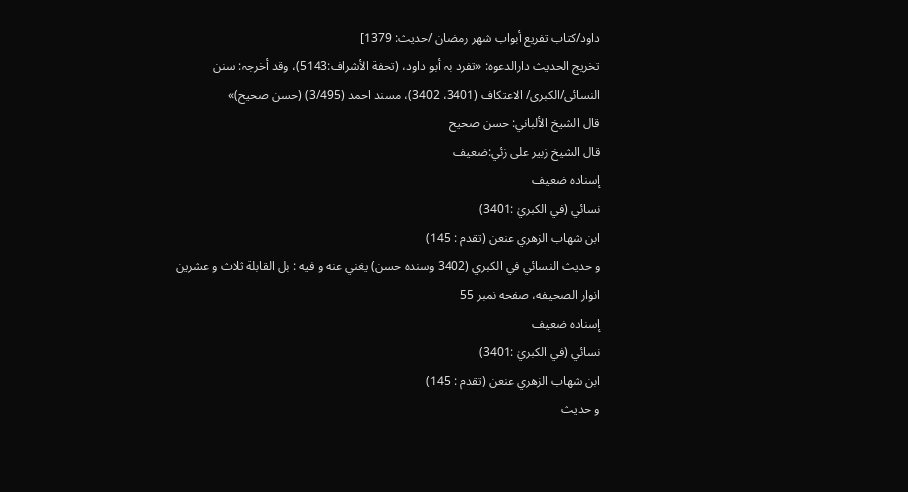داود/كتاب تفريع أبواب شهر رمضان /حدیث: 1379]
تخریج الحدیث دارالدعوہ: «تفرد بہ أبو داود، (تحفة الأشراف:5143)، وقد أخرجہ: سنن النسائی/الکبری/ الاعتکاف (3401، 3402)، مسند احمد (3/495) (حسن صحیح)»
قال الشيخ الألباني: حسن صحيح
قال الشيخ زبير على زئي:ضعيف
إسناده ضعيف
نسائي (في الكبريٰ :3401)
ابن شھاب الزھري عنعن (تقدم : 145)
و حديث النسائي في الكبري (3402 وسنده حسن) يغني عنه و فيه : بل القابلة ثلاث و عشرين
انوار الصحيفه، صفحه نمبر 55
إسناده ضعيف
نسائي (في الكبريٰ :3401)
ابن شھاب الزھري عنعن (تقدم : 145)
و حديث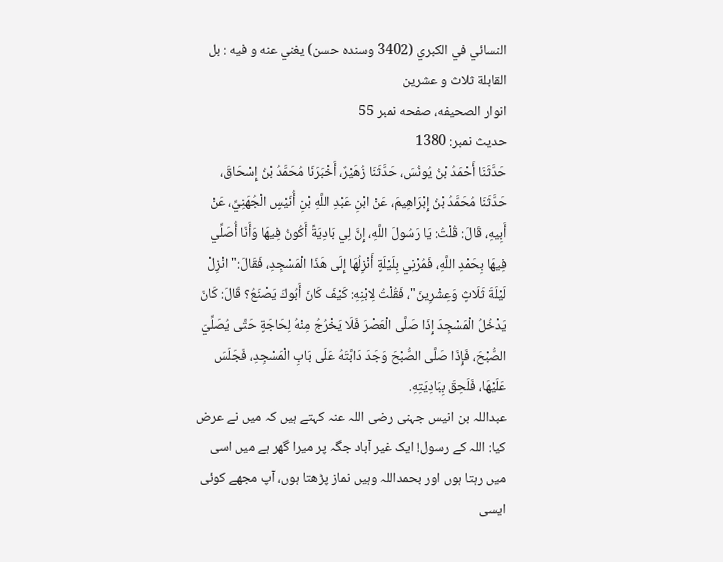النسائي في الكبري (3402 وسنده حسن) يغني عنه و فيه : بل القابلة ثلاث و عشرين
انوار الصحيفه، صفحه نمبر 55
حدیث نمبر: 1380
حَدَّثَنَا أَحْمَدُ بْنُ يُونُسَ، حَدَّثَنَا زُهَيْرٌ، أَخْبَرَنَا مُحَمَّدُ بْنُ إِسْحَاقَ، حَدَّثَنَا مُحَمَّدُ بْنُ إِبْرَاهِيمَ، عَنْ ابْنِ عَبْدِ اللَّهِ بْنِ أُنَيْسٍ الْجُهَنِيِّ، عَنْ أَبِيهِ، قَالَ: قُلْتُ: يَا رَسُولَ اللَّهِ، إِنَّ لِي بَادِيَةً أَكُونُ فِيهَا وَأَنَا أُصَلِّي فِيهَا بِحَمْدِ اللَّهِ، فَمُرْنِي بِلَيْلَةٍ أَنْزِلُهَا إِلَى هَذَا الْمَسْجِدِ، فَقَالَ:" انْزِلْ لَيْلَةَ ثَلَاثٍ وَعِشْرِينَ"، فَقُلْتُ لِابْنِهِ: كَيْفَ كَانَ أَبُوكَ يَصْنَعُ؟ قَالَ: كَانَ يَدْخُلُ الْمَسْجِدَ إِذَا صَلَّى الْعَصْرَ فَلَا يَخْرُجُ مِنْهُ لِحَاجَةٍ حَتَّى يُصَلِّيَ الصُّبْحَ، فَإِذَا صَلَّى الصُّبْحَ وَجَدَ دَابَّتَهُ عَلَى بَابِ الْمَسْجِدِ، فَجَلَسَ عَلَيْهَا، فَلَحِقَ بِبَادِيَتِهِ.
عبداللہ بن انیس جہنی رضی اللہ عنہ کہتے ہیں کہ میں نے عرض کیا: اللہ کے رسول! ایک غیر آباد جگہ پر میرا گھر ہے میں اسی میں رہتا ہوں اور بحمداللہ وہیں نماز پڑھتا ہوں، آپ مجھے کوئی ایسی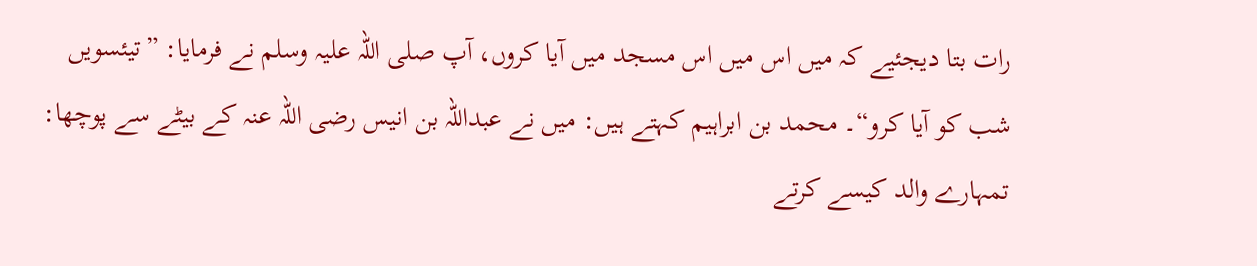رات بتا دیجئیے کہ میں اس میں اس مسجد میں آیا کروں، آپ صلی اللہ علیہ وسلم نے فرمایا: ”تیئسویں شب کو آیا کرو“۔ محمد بن ابراہیم کہتے ہیں: میں نے عبداللہ بن انیس رضی اللہ عنہ کے بیٹے سے پوچھا: تمہارے والد کیسے کرتے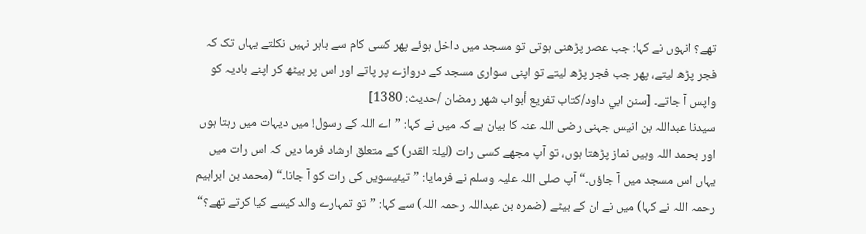تھے؟ انہوں نے کہا: جب عصر پڑھنی ہوتی تو مسجد میں داخل ہوئے پھر کسی کام سے باہر نہیں نکلتے یہاں تک کہ فجر پڑھ لیتے، پھر جب فجر پڑھ لیتے تو اپنی سواری مسجد کے دروازے پر پاتے اور اس پر بیٹھ کر اپنے بادیہ کو واپس آ جاتے۔ [سنن ابي داود/كتاب تفريع أبواب شهر رمضان /حدیث: 1380]
سیدنا عبداللہ بن انیس جہنی رضی اللہ عنہ کا بیان ہے کہ میں نے کہا: ”اے اللہ کے رسول! میں دیہات میں رہتا ہوں اور بحمد اللہ وہیں نماز پڑھتا ہوں، تو آپ مجھے کسی رات (لیلۃ القدر) کے متعلق ارشاد فرما دیں کہ اس رات میں یہاں اس مسجد میں آ جاؤں۔“ آپ صلی اللہ علیہ وسلم نے فرمایا: ”تیئیسویں کی رات کو آ جانا۔“ (محمد بن ابراہیم رحمہ اللہ نے کہا) میں نے ان کے بیٹے (ضمرہ بن عبداللہ رحمہ اللہ) سے کہا: ”تو تمہارے والد کیسے کیا کرتے تھے؟“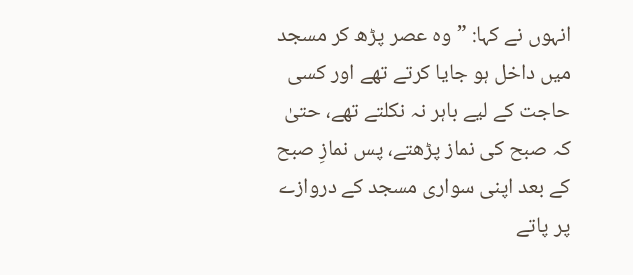انہوں نے کہا: ”وہ عصر پڑھ کر مسجد میں داخل ہو جایا کرتے تھے اور کسی حاجت کے لیے باہر نہ نکلتے تھے، حتیٰ کہ صبح کی نماز پڑھتے، پس نمازِ صبح کے بعد اپنی سواری مسجد کے دروازے پر پاتے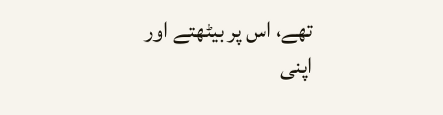تھے، اس پر بیٹھتے اور اپنی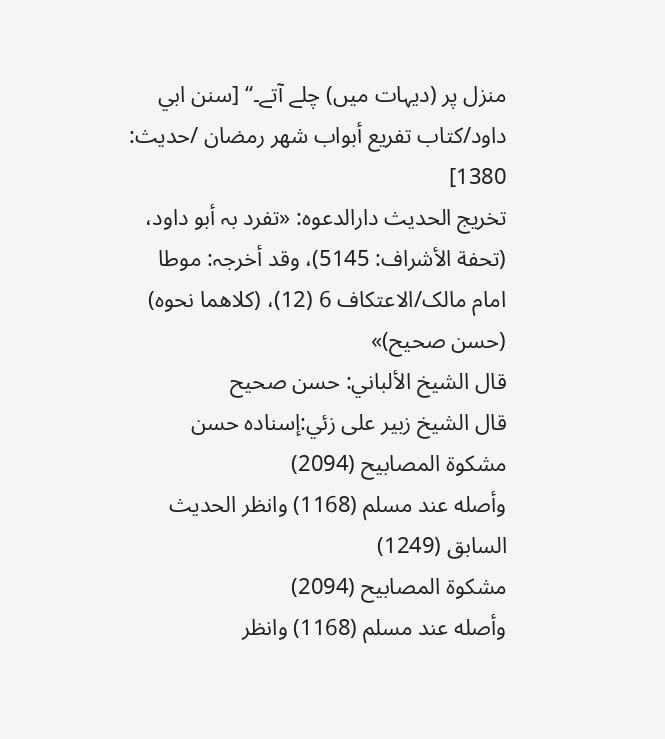منزل پر (دیہات میں) چلے آتے۔“ [سنن ابي داود/كتاب تفريع أبواب شهر رمضان /حدیث: 1380]
تخریج الحدیث دارالدعوہ: «تفرد بہ أبو داود، (تحفة الأشراف: 5145)، وقد أخرجہ: موطا امام مالک/الاعتکاف 6 (12)، (کلاھما نحوہ) (حسن صحیح)»
قال الشيخ الألباني: حسن صحيح
قال الشيخ زبير على زئي:إسناده حسن
مشكوة المصابيح (2094)
وأصله عند مسلم (1168) وانظر الحديث السابق (1249)
مشكوة المصابيح (2094)
وأصله عند مسلم (1168) وانظر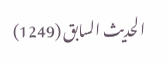الحديث السابق (1249)